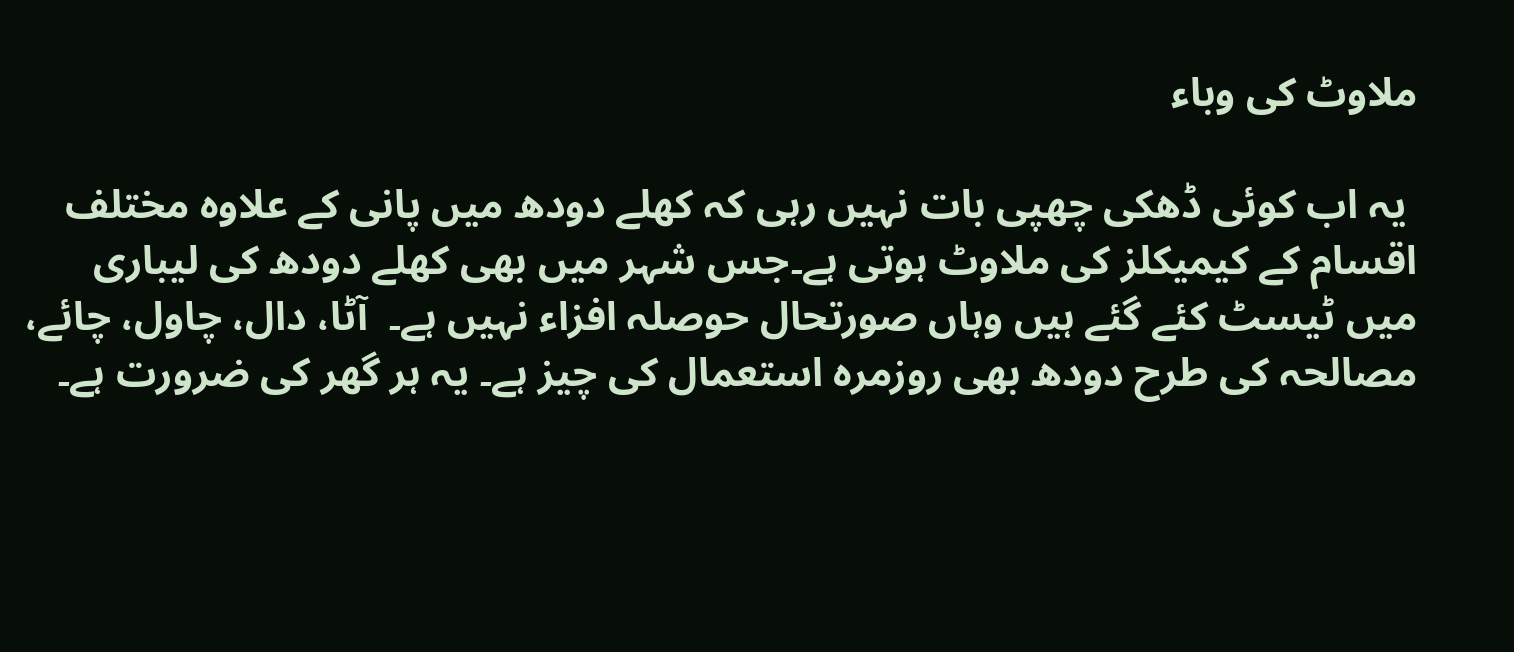ملاوٹ کی وباء

 یہ اب کوئی ڈھکی چھپی بات نہیں رہی کہ کھلے دودھ میں پانی کے علاوہ مختلف اقسام کے کیمیکلز کی ملاوٹ ہوتی ہے۔جس شہر میں بھی کھلے دودھ کی لیباری میں ٹیسٹ کئے گئے ہیں وہاں صورتحال حوصلہ افزاء نہیں ہے۔  آٹا، دال، چاول، چائے، مصالحہ کی طرح دودھ بھی روزمرہ استعمال کی چیز ہے۔ یہ ہر گھر کی ضرورت ہے۔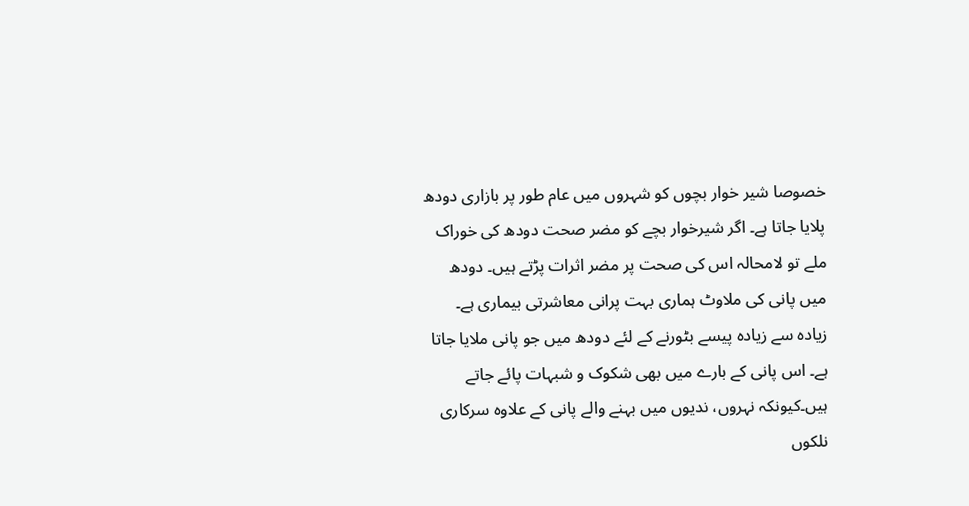خصوصا شیر خوار بچوں کو شہروں میں عام طور پر بازاری دودھ پلایا جاتا ہے۔ اگر شیرخوار بچے کو مضر صحت دودھ کی خوراک ملے تو لامحالہ اس کی صحت پر مضر اثرات پڑتے ہیں۔ دودھ میں پانی کی ملاوٹ ہماری بہت پرانی معاشرتی بیماری ہے۔ زیادہ سے زیادہ پیسے بٹورنے کے لئے دودھ میں جو پانی ملایا جاتا ہے۔ اس پانی کے بارے میں بھی شکوک و شبہات پائے جاتے ہیں۔کیونکہ نہروں، ندیوں میں بہنے والے پانی کے علاوہ سرکاری نلکوں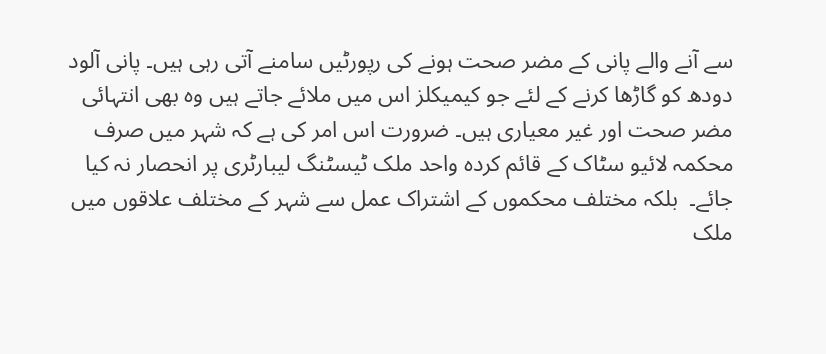سے آنے والے پانی کے مضر صحت ہونے کی رپورٹیں سامنے آتی رہی ہیں۔ پانی آلود دودھ کو گاڑھا کرنے کے لئے جو کیمیکلز اس میں ملائے جاتے ہیں وہ بھی انتہائی مضر صحت اور غیر معیاری ہیں۔ ضرورت اس امر کی ہے کہ شہر میں صرف محکمہ لائیو سٹاک کے قائم کردہ واحد ملک ٹیسٹنگ لیبارٹری پر انحصار نہ کیا جائے۔  بلکہ مختلف محکموں کے اشتراک عمل سے شہر کے مختلف علاقوں میں ملک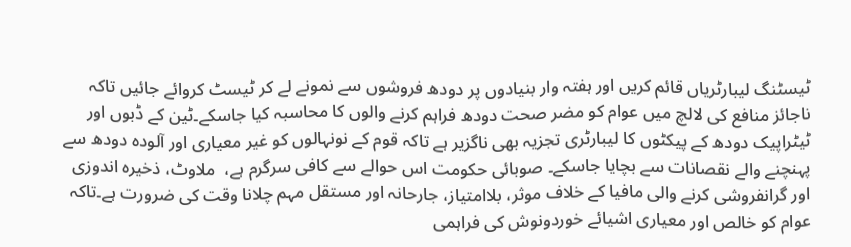ٹیسٹنگ لیبارٹریاں قائم کریں اور ہفتہ وار بنیادوں پر دودھ فروشوں سے نمونے لے کر ٹیسٹ کروائے جائیں تاکہ ناجائز منافع کی لالچ میں عوام کو مضر صحت دودھ فراہم کرنے والوں کا محاسبہ کیا جاسکے۔ٹین کے ڈبوں اور ٹیٹراپیک دودھ کے پیکٹوں کا لیبارٹری تجزیہ بھی ناگزیر ہے تاکہ قوم کے نونہالوں کو غیر معیاری اور آلودہ دودھ سے پہنچنے والے نقصانات سے بچایا جاسکے۔ صوبائی حکومت اس حوالے سے کافی سرگرم ہے،  ملاوٹ، ذخیرہ اندوزی اور گرانفروشی کرنے والی مافیا کے خلاف موثر، بلاامتیاز، جارحانہ اور مستقل مہم چلانا وقت کی ضرورت ہے۔تاکہ عوام کو خالص اور معیاری اشیائے خوردونوش کی فراہمی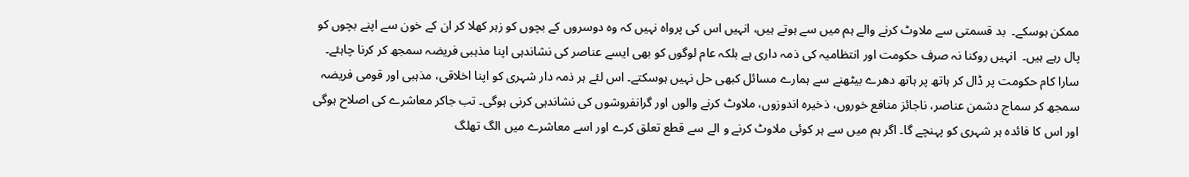ممکن ہوسکے۔  بد قسمتی سے ملاوٹ کرنے والے ہم میں سے ہوتے ہیں، انہیں اس کی پرواہ نہیں کہ وہ دوسروں کے بچوں کو زہر کھلا کر ان کے خون سے اپنے بچوں کو پال رہے ہیں۔  انہیں روکنا نہ صرف حکومت اور انتظامیہ کی ذمہ داری ہے بلکہ عام لوگوں کو بھی ایسے عناصر کی نشاندہی اپنا مذہبی فریضہ سمجھ کر کرنا چاہئے۔ سارا کام حکومت پر ڈال کر ہاتھ پر ہاتھ دھرے بیٹھنے سے ہمارے مسائل کبھی حل نہیں ہوسکتے۔ اس لئے ہر ذمہ دار شہری کو اپنا اخلاقی، مذہبی اور قومی فریضہ سمجھ کر سماج دشمن عناصر، ناجائز منافع خوروں، ذخیرہ اندوزوں، ملاوٹ کرنے والوں اور گرانفروشوں کی نشاندہی کرنی ہوگی۔ تب جاکر معاشرے کی اصلاح ہوگی اور اس کا فائدہ ہر شہری کو پہنچے گا۔ اگر ہم میں سے ہر کوئی ملاوٹ کرنے و الے سے قطع تعلق کرے اور اسے معاشرے میں الگ تھلگ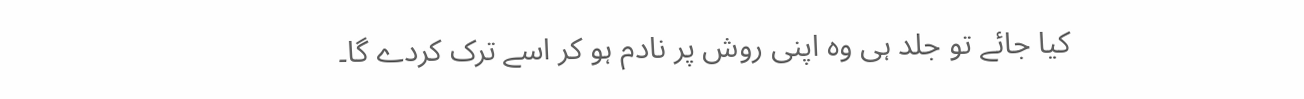کیا جائے تو جلد ہی وہ اپنی روش پر نادم ہو کر اسے ترک کردے گا۔